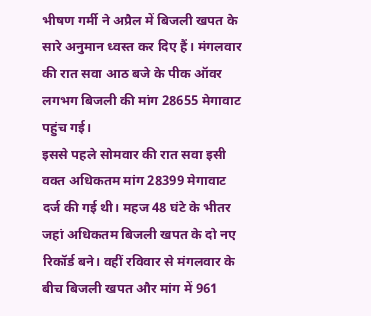भीषण गर्मी ने अप्रैल में बिजली खपत के सारे अनुमान ध्वस्त कर दिए हैं। मंगलवार की रात सवा आठ बजे के पीक ऑवर लगभग बिजली की मांग 28655 मेगावाट पहुंच गई।
इससे पहले सोमवार की रात सवा इसी वक्त अधिकतम मांग 28399 मेगावाट दर्ज की गई थी। महज 48 घंटे के भीतर जहां अधिकतम बिजली खपत के दो नए रिकॉर्ड बने। वहीं रविवार से मंगलवार के बीच बिजली खपत और मांग में 961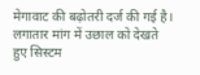मेगावाट की बढ़ोतरी दर्ज की गई है। लगातार मांग में उछाल को देखते हुए सिस्टम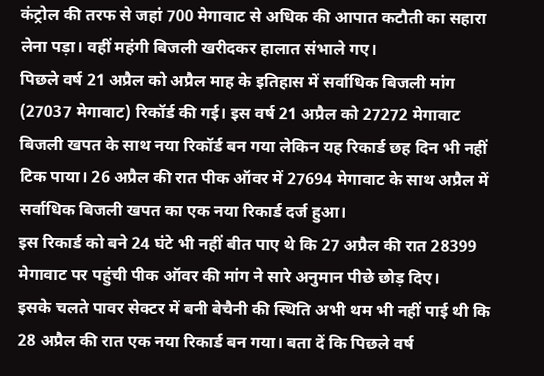कंट्रोल की तरफ से जहां 700 मेगावाट से अधिक की आपात कटौती का सहारा लेना पड़ा। वहीं महंगी बिजली खरीदकर हालात संभाले गए।
पिछले वर्ष 21 अप्रैल को अप्रैल माह के इतिहास में सर्वाधिक बिजली मांग (27037 मेगावाट) रिकॉर्ड की गई। इस वर्ष 21 अप्रैल को 27272 मेगावाट बिजली खपत के साथ नया रिकॉर्ड बन गया लेकिन यह रिकार्ड छह दिन भी नहीं टिक पाया। 26 अप्रैल की रात पीक ऑवर में 27694 मेगावाट के साथ अप्रैल में सर्वाधिक बिजली खपत का एक नया रिकार्ड दर्ज हुआ।
इस रिकार्ड को बने 24 घंटे भी नहीं बीत पाए थे कि 27 अप्रैल की रात 28399 मेगावाट पर पहुंची पीक ऑवर की मांग ने सारे अनुमान पीछे छोड़ दिए।
इसके चलते पावर सेक्टर में बनी बेचैनी की स्थिति अभी थम भी नहीं पाई थी कि 28 अप्रैल की रात एक नया रिकार्ड बन गया। बता दें कि पिछले वर्ष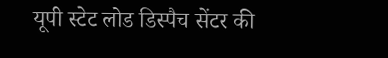यूपी स्टेट लोड डिस्पैच सेंटर की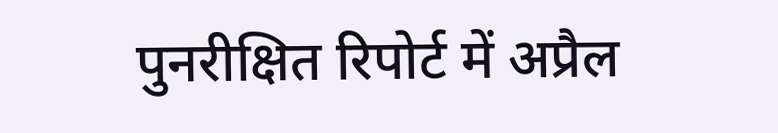पुनरीक्षित रिपोर्ट में अप्रैल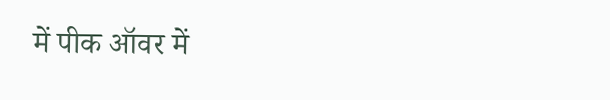में पीक ऑवर में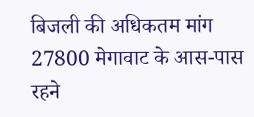बिजली की अधिकतम मांग 27800 मेगावाट के आस-पास रहने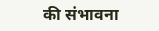की संभावना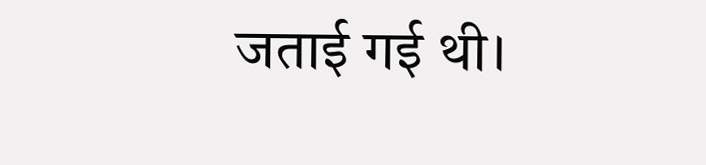जताई गई थी।